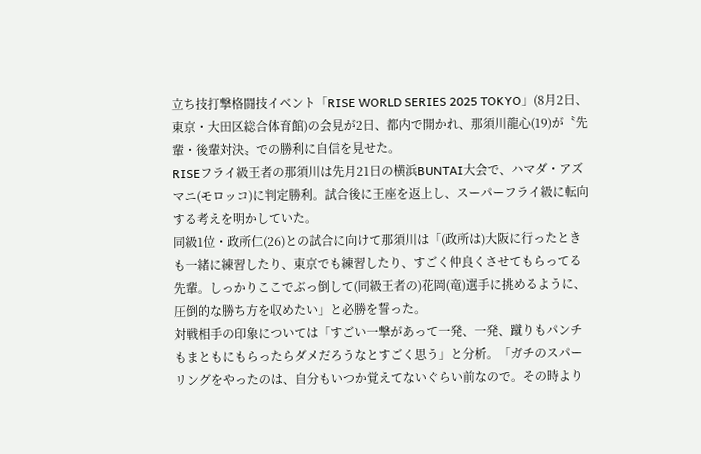立ち技打撃格闘技イベント「RISE WORLD SERIES 2025 TOKYO」(8月2日、東京・大田区総合体育館)の会見が2日、都内で開かれ、那須川龍心(19)が〝先輩・後輩対決〟での勝利に自信を見せた。
RISEフライ級王者の那須川は先月21日の横浜BUNTAI大会で、ハマダ・アズマニ(モロッコ)に判定勝利。試合後に王座を返上し、スーパーフライ級に転向する考えを明かしていた。
同級1位・政所仁(26)との試合に向けて那須川は「(政所は)大阪に行ったときも一緒に練習したり、東京でも練習したり、すごく仲良くさせてもらってる先輩。しっかりここでぶっ倒して(同級王者の)花岡(竜)選手に挑めるように、圧倒的な勝ち方を収めたい」と必勝を誓った。
対戦相手の印象については「すごい一撃があって一発、一発、蹴りもパンチもまともにもらったらダメだろうなとすごく思う」と分析。「ガチのスパーリングをやったのは、自分もいつか覚えてないぐらい前なので。その時より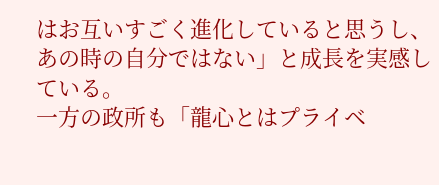はお互いすごく進化していると思うし、あの時の自分ではない」と成長を実感している。
一方の政所も「龍心とはプライベ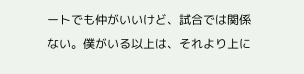ートでも仲がいいけど、試合では関係ない。僕がいる以上は、それより上に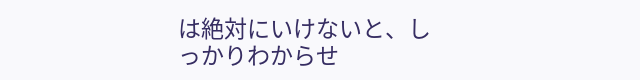は絶対にいけないと、しっかりわからせ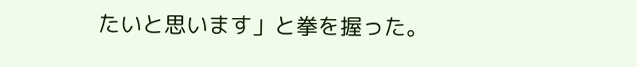たいと思います」と拳を握った。